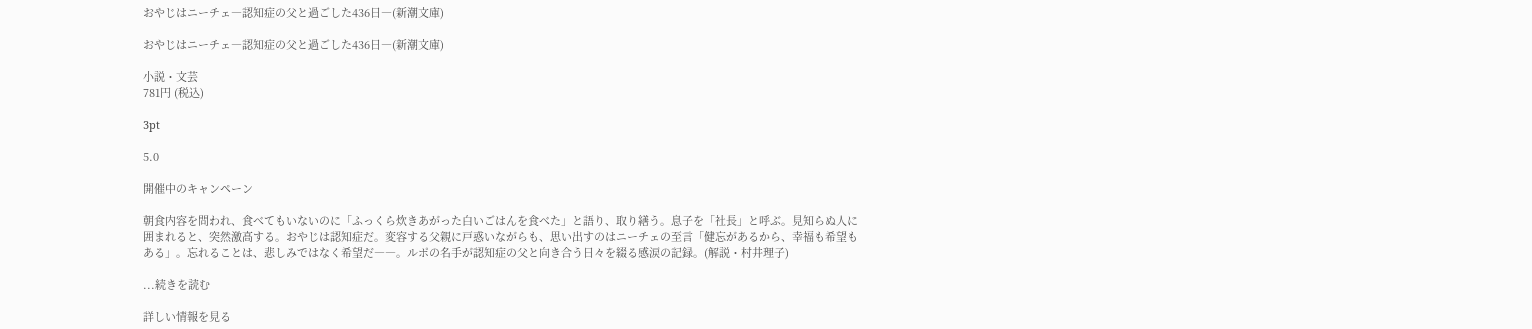おやじはニーチェ―認知症の父と過ごした436日―(新潮文庫)

おやじはニーチェ―認知症の父と過ごした436日―(新潮文庫)

小説・文芸
781円 (税込)

3pt

5.0

開催中のキャンペーン

朝食内容を問われ、食べてもいないのに「ふっくら炊きあがった白いごはんを食べた」と語り、取り繕う。息子を「社長」と呼ぶ。見知らぬ人に囲まれると、突然激高する。おやじは認知症だ。変容する父親に戸惑いながらも、思い出すのはニーチェの至言「健忘があるから、幸福も希望もある」。忘れることは、悲しみではなく希望だ――。ルポの名手が認知症の父と向き合う日々を綴る感涙の記録。(解説・村井理子)

...続きを読む

詳しい情報を見る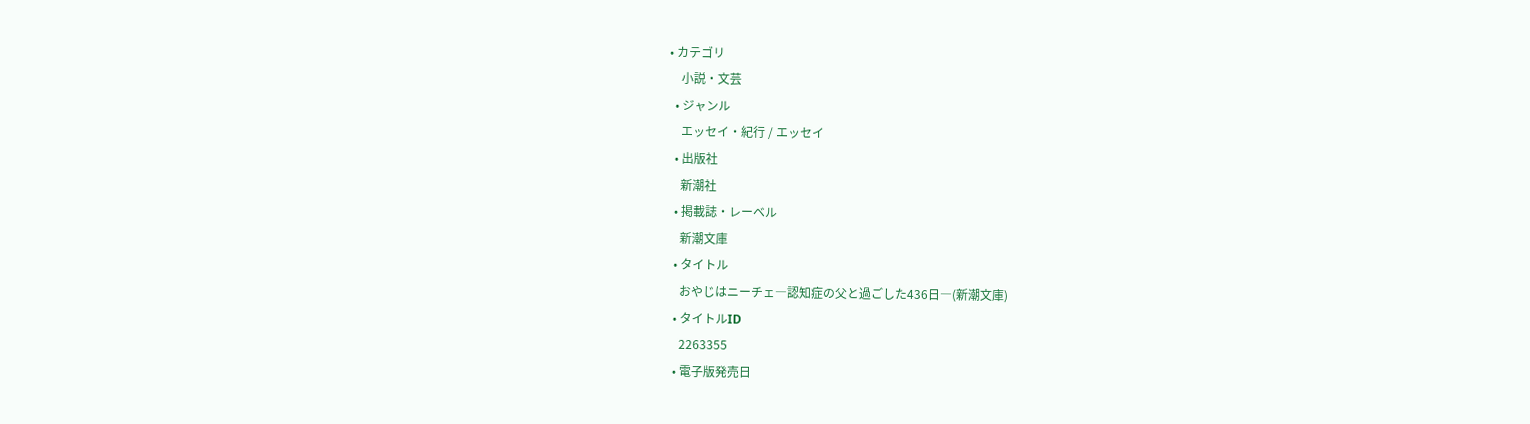• カテゴリ
    小説・文芸
  • ジャンル
    エッセイ・紀行 / エッセイ
  • 出版社
    新潮社
  • 掲載誌・レーベル
    新潮文庫
  • タイトル
    おやじはニーチェ―認知症の父と過ごした436日―(新潮文庫)
  • タイトルID
    2263355
  • 電子版発売日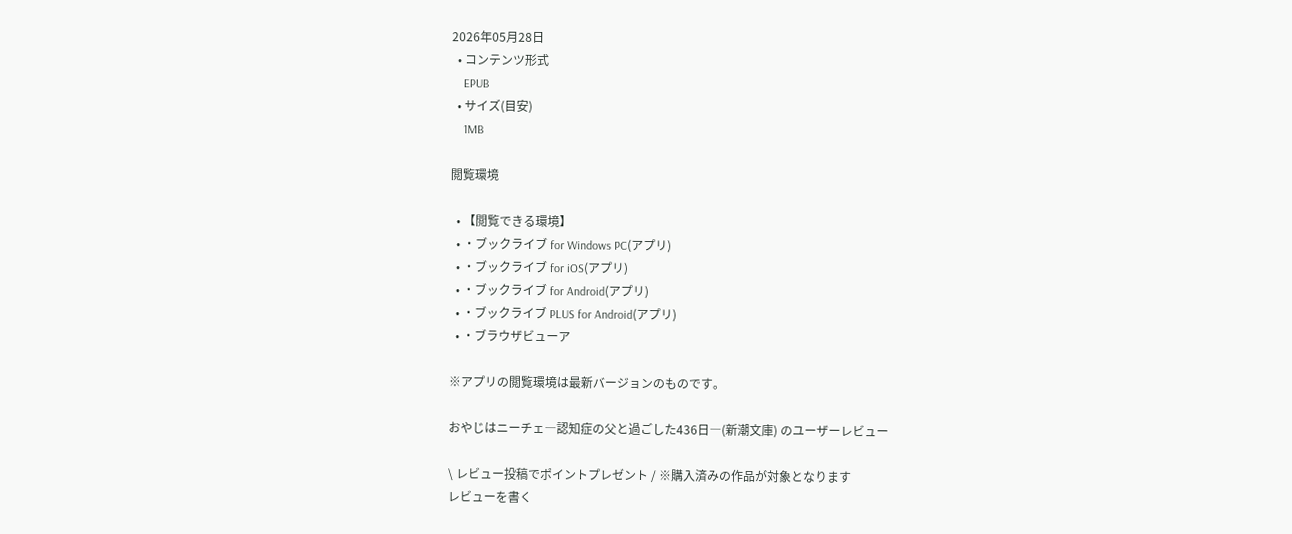2026年05月28日
  • コンテンツ形式
    EPUB
  • サイズ(目安)
    1MB

閲覧環境

  • 【閲覧できる環境】
  • ・ブックライブ for Windows PC(アプリ)
  • ・ブックライブ for iOS(アプリ)
  • ・ブックライブ for Android(アプリ)
  • ・ブックライブ PLUS for Android(アプリ)
  • ・ブラウザビューア

※アプリの閲覧環境は最新バージョンのものです。

おやじはニーチェ―認知症の父と過ごした436日―(新潮文庫) のユーザーレビュー

\ レビュー投稿でポイントプレゼント / ※購入済みの作品が対象となります
レビューを書く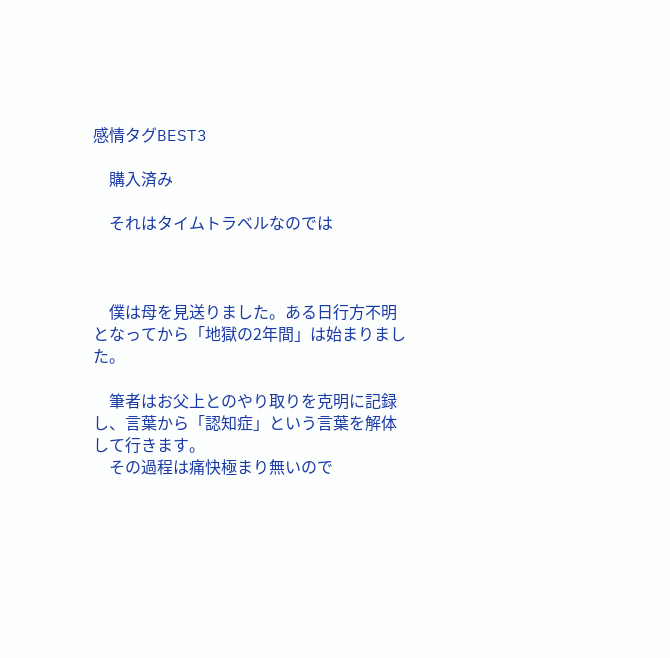感情タグBEST3

    購入済み

    それはタイムトラベルなのでは



    僕は母を見送りました。ある日行方不明となってから「地獄の2年間」は始まりました。

    筆者はお父上とのやり取りを克明に記録し、言葉から「認知症」という言葉を解体して行きます。
    その過程は痛快極まり無いので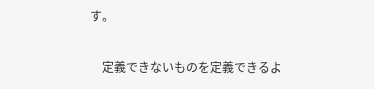す。

    定義できないものを定義できるよ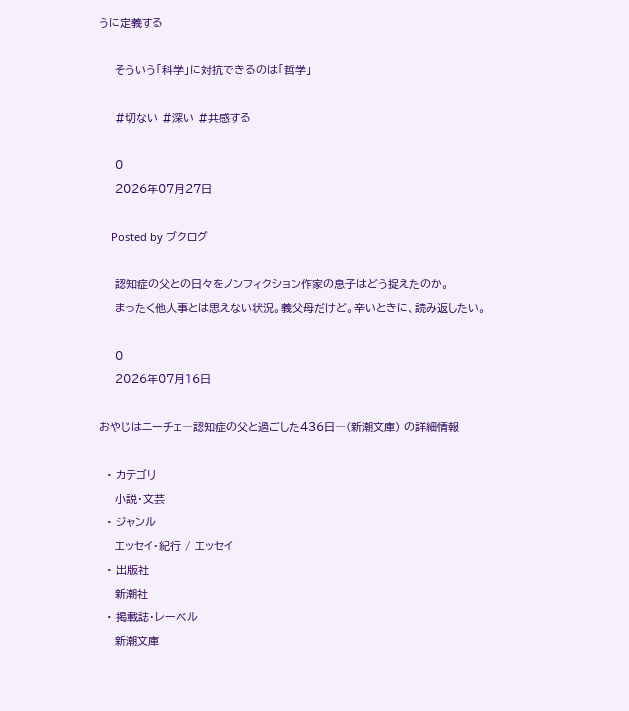うに定義する

    そういう「科学」に対抗できるのは「哲学」

    #切ない #深い #共感する

    0
    2026年07月27日

    Posted by ブクログ

    認知症の父との日々をノンフィクション作家の息子はどう捉えたのか。
    まったく他人事とは思えない状況。義父母だけど。辛いときに、読み返したい。

    0
    2026年07月16日

おやじはニーチェ―認知症の父と過ごした436日―(新潮文庫) の詳細情報

  • カテゴリ
    小説・文芸
  • ジャンル
    エッセイ・紀行 / エッセイ
  • 出版社
    新潮社
  • 掲載誌・レーベル
    新潮文庫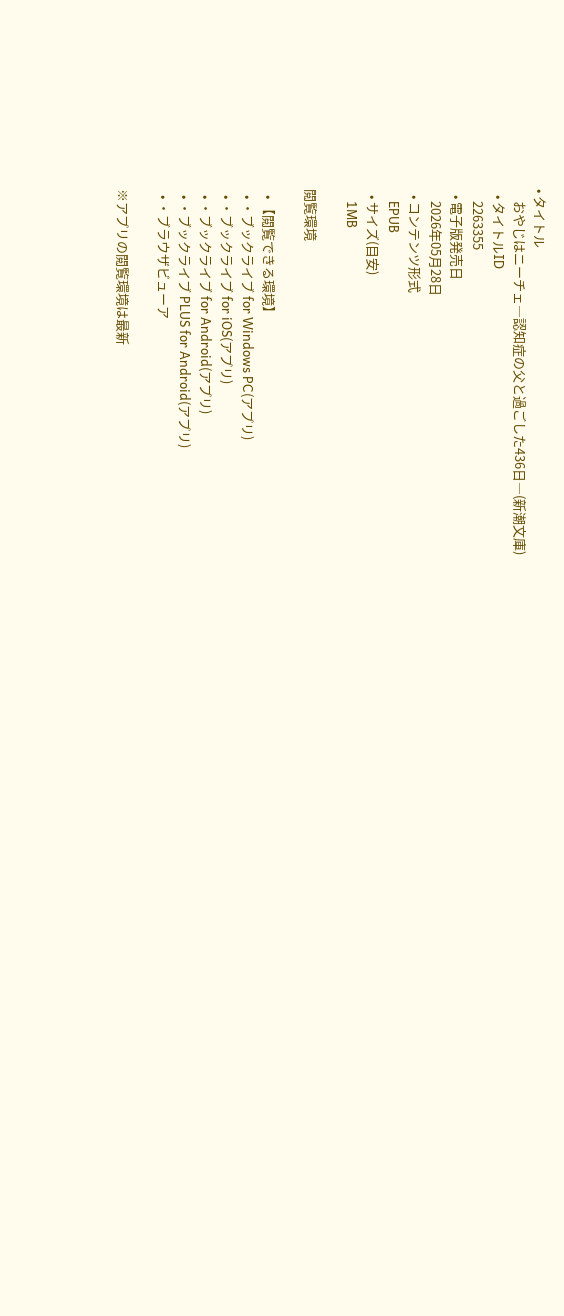• タイトル
    おやじはニーチェ―認知症の父と過ごした436日―(新潮文庫)
  • タイトルID
    2263355
  • 電子版発売日
    2026年05月28日
  • コンテンツ形式
    EPUB
  • サイズ(目安)
    1MB

閲覧環境

  • 【閲覧できる環境】
  • ・ブックライブ for Windows PC(アプリ)
  • ・ブックライブ for iOS(アプリ)
  • ・ブックライブ for Android(アプリ)
  • ・ブックライブ PLUS for Android(アプリ)
  • ・ブラウザビューア

※アプリの閲覧環境は最新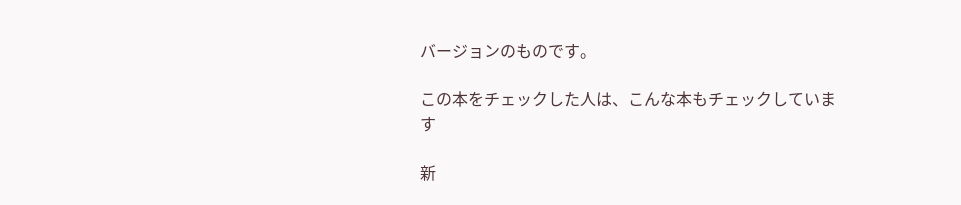バージョンのものです。

この本をチェックした人は、こんな本もチェックしています

新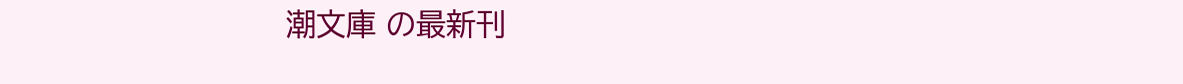潮文庫 の最新刊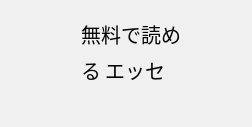無料で読める エッセ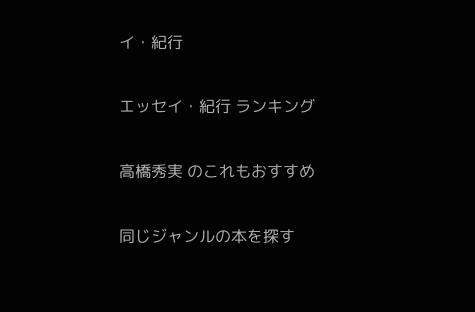イ・紀行

エッセイ・紀行 ランキング

高橋秀実 のこれもおすすめ

同じジャンルの本を探す